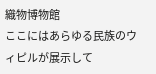織物博物館
ここにはあらゆる民族のウィピルが展示して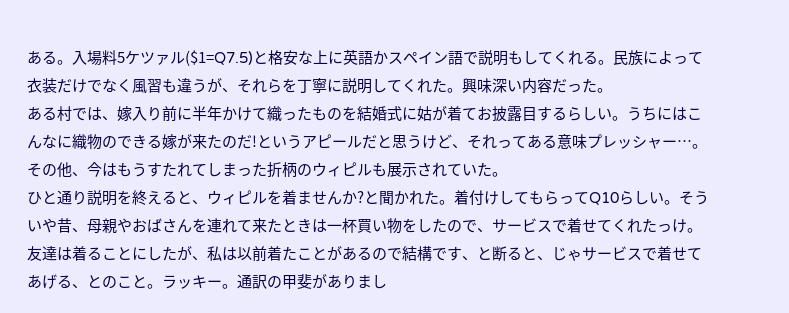ある。入場料5ケツァル($1=Q7.5)と格安な上に英語かスペイン語で説明もしてくれる。民族によって衣装だけでなく風習も違うが、それらを丁寧に説明してくれた。興味深い内容だった。
ある村では、嫁入り前に半年かけて織ったものを結婚式に姑が着てお披露目するらしい。うちにはこんなに織物のできる嫁が来たのだ!というアピールだと思うけど、それってある意味プレッシャー…。その他、今はもうすたれてしまった折柄のウィピルも展示されていた。
ひと通り説明を終えると、ウィピルを着ませんか?と聞かれた。着付けしてもらってQ10らしい。そういや昔、母親やおばさんを連れて来たときは一杯買い物をしたので、サービスで着せてくれたっけ。友達は着ることにしたが、私は以前着たことがあるので結構です、と断ると、じゃサービスで着せてあげる、とのこと。ラッキー。通訳の甲斐がありまし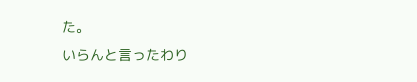た。
いらんと言ったわり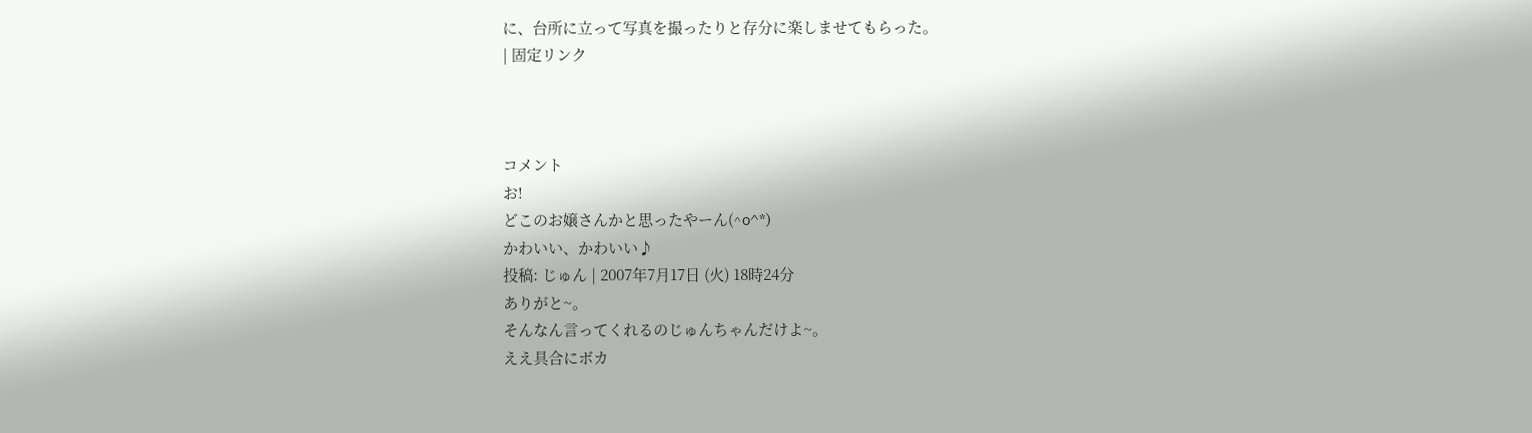に、台所に立って写真を撮ったりと存分に楽しませてもらった。
| 固定リンク



コメント
お!
どこのお嬢さんかと思ったやーん(^o^*)
かわいい、かわいい♪
投稿: じゅん | 2007年7月17日 (火) 18時24分
ありがと~。
そんなん言ってくれるのじゅんちゃんだけよ~。
ええ具合にボカ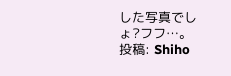した写真でしょ?フフ…。
投稿: Shiho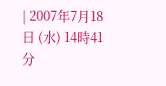| 2007年7月18日 (水) 14時41分